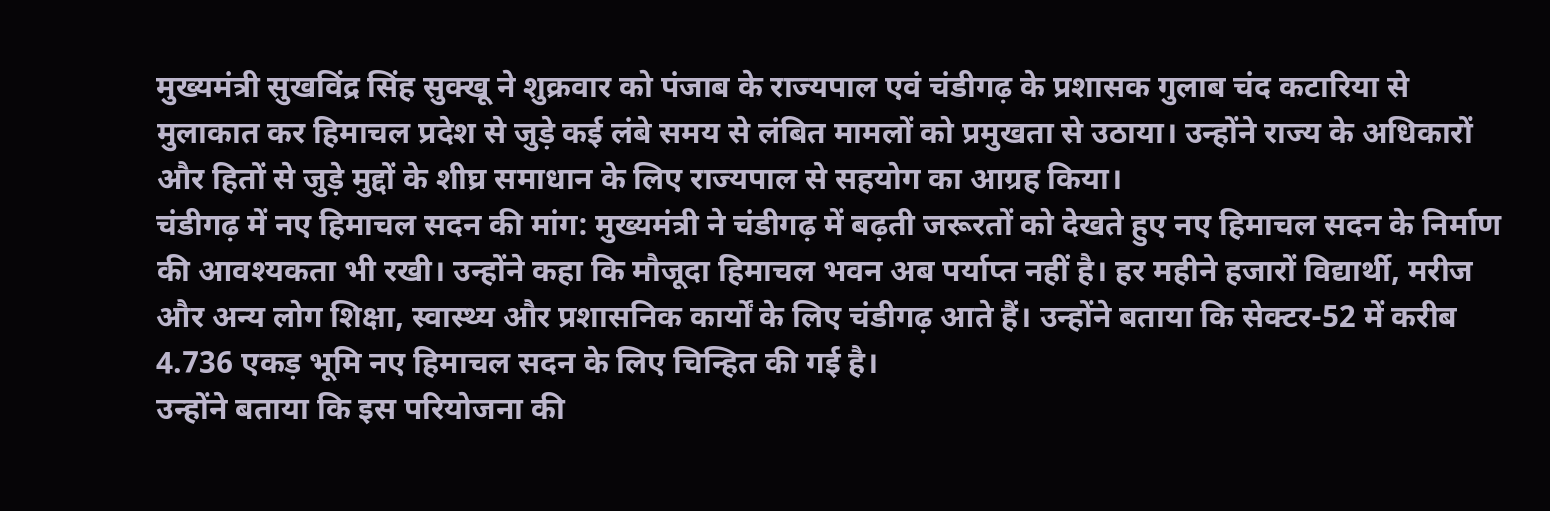मुख्यमंत्री सुखविंद्र सिंह सुक्खू ने शुक्रवार को पंजाब के राज्यपाल एवं चंडीगढ़ के प्रशासक गुलाब चंद कटारिया से मुलाकात कर हिमाचल प्रदेश से जुड़े कई लंबे समय से लंबित मामलों को प्रमुखता से उठाया। उन्होंने राज्य के अधिकारों और हितों से जुड़े मुद्दों के शीघ्र समाधान के लिए राज्यपाल से सहयोग का आग्रह किया।
चंडीगढ़ में नए हिमाचल सदन की मांग: मुख्यमंत्री ने चंडीगढ़ में बढ़ती जरूरतों को देखते हुए नए हिमाचल सदन के निर्माण की आवश्यकता भी रखी। उन्होंने कहा कि मौजूदा हिमाचल भवन अब पर्याप्त नहीं है। हर महीने हजारों विद्यार्थी, मरीज और अन्य लोग शिक्षा, स्वास्थ्य और प्रशासनिक कार्यों के लिए चंडीगढ़ आते हैं। उन्होंने बताया कि सेक्टर-52 में करीब 4.736 एकड़ भूमि नए हिमाचल सदन के लिए चिन्हित की गई है।
उन्होंने बताया कि इस परियोजना की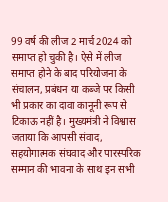99 वर्ष की लीज 2 मार्च 2024 को समाप्त हो चुकी है। ऐसे में लीज समाप्त होने के बाद परियोजना के संचालन, प्रबंधन या कब्जे पर किसी भी प्रकार का दावा कानूनी रूप से टिकाऊ नहीं है। मुख्यमंत्री ने विश्वास जताया कि आपसी संवाद, सहयोगात्मक संघवाद और पारस्परिक सम्मान की भावना के साथ इन सभी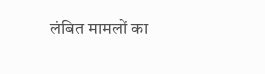लंबित मामलों का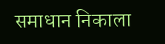समाधान निकाला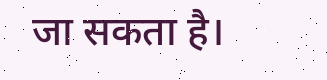जा सकता है।